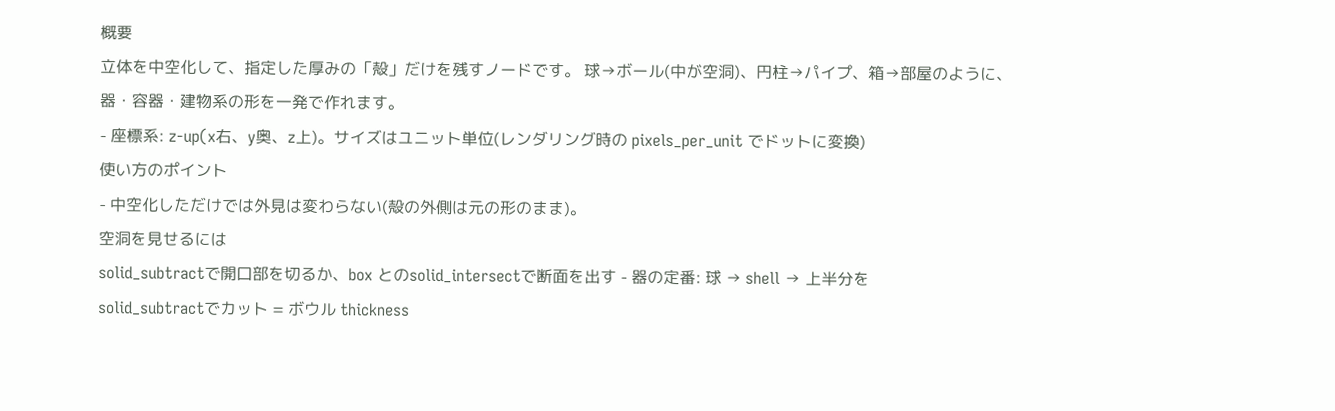概要
立体を中空化して、指定した厚みの「殻」だけを残すノードです。 球→ボール(中が空洞)、円柱→パイプ、箱→部屋のように、 器・容器・建物系の形を一発で作れます。
- 座標系: z-up(x右、y奥、z上)。サイズはユニット単位(レンダリング時の pixels_per_unit でドットに変換)
使い方のポイント
- 中空化しただけでは外見は変わらない(殻の外側は元の形のまま)。
空洞を見せるには
solid_subtractで開口部を切るか、box とのsolid_intersectで断面を出す - 器の定番: 球 → shell → 上半分を
solid_subtractでカット = ボウル thickness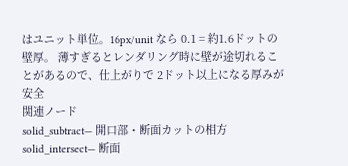はユニット単位。16px/unit なら 0.1 = 約1.6ドットの壁厚。 薄すぎるとレンダリング時に壁が途切れることがあるので、仕上がりで 2ドット以上になる厚みが安全
関連ノード
solid_subtract— 開口部・断面カットの相方solid_intersect— 断面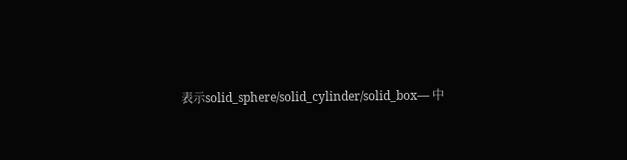表示solid_sphere/solid_cylinder/solid_box— 中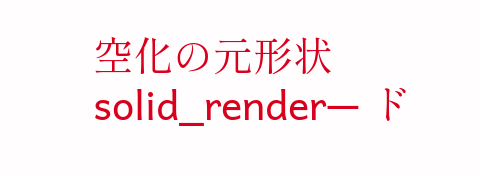空化の元形状solid_render— ド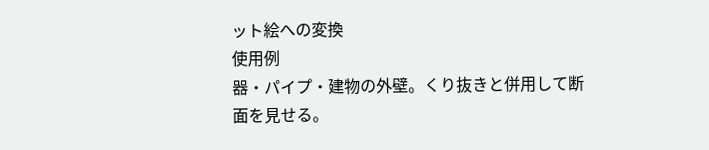ット絵への変換
使用例
器・パイプ・建物の外壁。くり抜きと併用して断面を見せる。